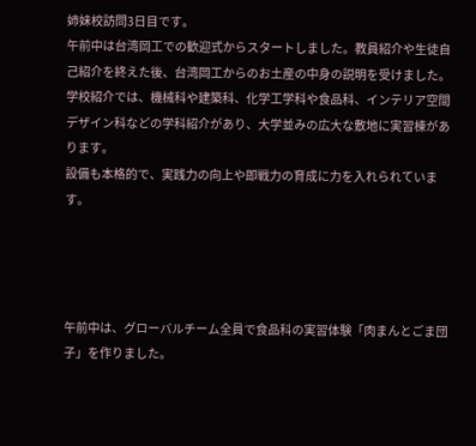姉妹校訪問3日目です。
午前中は台湾岡工での歓迎式からスタートしました。教員紹介や生徒自己紹介を終えた後、台湾岡工からのお土産の中身の説明を受けました。
学校紹介では、機械科や建築科、化学工学科や食品科、インテリア空間デザイン科などの学科紹介があり、大学並みの広大な敷地に実習棟があります。
設備も本格的で、実践力の向上や即戦力の育成に力を入れられています。




午前中は、グローバルチーム全員で食品科の実習体験「肉まんとごま団子」を作りました。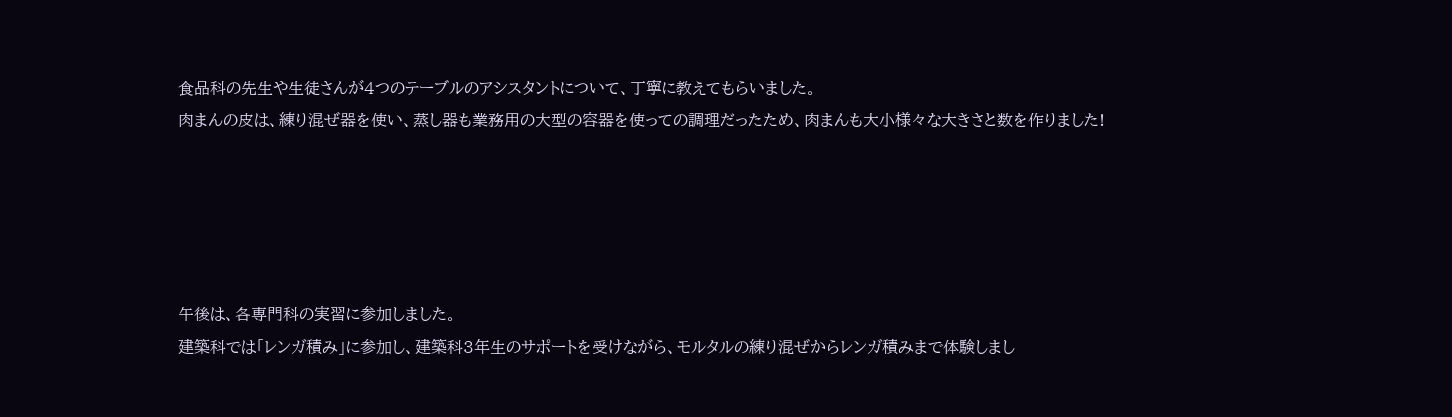食品科の先生や生徒さんが4つのテーブルのアシスタントについて、丁寧に教えてもらいました。
肉まんの皮は、練り混ぜ器を使い、蒸し器も業務用の大型の容器を使っての調理だったため、肉まんも大小様々な大きさと数を作りました!





午後は、各専門科の実習に参加しました。
建築科では「レンガ積み」に参加し、建築科3年生のサポートを受けながら、モルタルの練り混ぜからレンガ積みまで体験しまし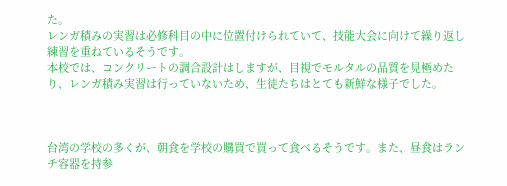た。
レンガ積みの実習は必修科目の中に位置付けられていて、技能大会に向けて繰り返し練習を重ねているそうです。
本校では、コンクリートの調合設計はしますが、目視でモルタルの品質を見極めたり、レンガ積み実習は行っていないため、生徒たちはとても新鮮な様子でした。



台湾の学校の多くが、朝食を学校の購買で買って食べるそうです。また、昼食はランチ容器を持参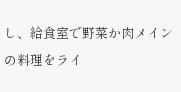し、給食室で野菜か肉メインの料理をライ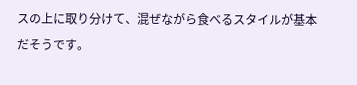スの上に取り分けて、混ぜながら食べるスタイルが基本だそうです。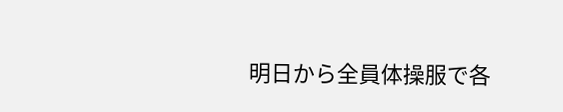明日から全員体操服で各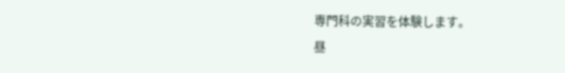専門科の実習を体験します。
昼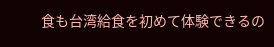食も台湾給食を初めて体験できるの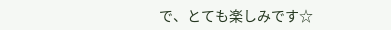で、とても楽しみです☆